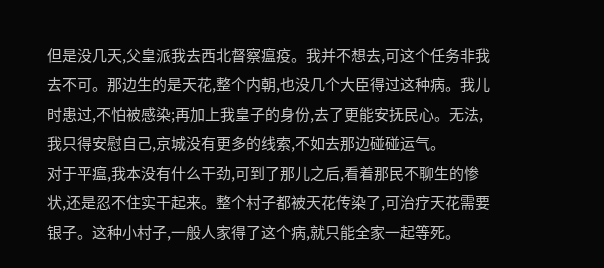但是没几天,父皇派我去西北督察瘟疫。我并不想去,可这个任务非我去不可。那边生的是天花,整个内朝,也没几个大臣得过这种病。我儿时患过,不怕被感染;再加上我皇子的身份,去了更能安抚民心。无法,我只得安慰自己,京城没有更多的线索,不如去那边碰碰运气。
对于平瘟,我本没有什么干劲,可到了那儿之后,看着那民不聊生的惨状,还是忍不住实干起来。整个村子都被天花传染了,可治疗天花需要银子。这种小村子,一般人家得了这个病,就只能全家一起等死。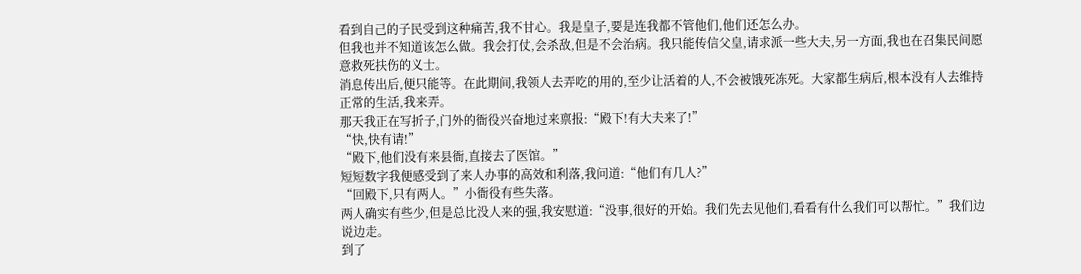看到自己的子民受到这种痛苦,我不甘心。我是皇子,要是连我都不管他们,他们还怎么办。
但我也并不知道该怎么做。我会打仗,会杀敌,但是不会治病。我只能传信父皇,请求派一些大夫,另一方面,我也在召集民间愿意救死扶伤的义士。
消息传出后,便只能等。在此期间,我领人去弄吃的用的,至少让活着的人,不会被饿死冻死。大家都生病后,根本没有人去维持正常的生活,我来弄。
那天我正在写折子,门外的衙役兴奋地过来禀报:“殿下!有大夫来了!”
“快,快有请!”
“殿下,他们没有来县衙,直接去了医馆。”
短短数字我便感受到了来人办事的高效和利落,我问道:“他们有几人?”
“回殿下,只有两人。”小衙役有些失落。
两人确实有些少,但是总比没人来的强,我安慰道:“没事,很好的开始。我们先去见他们,看看有什么我们可以帮忙。”我们边说边走。
到了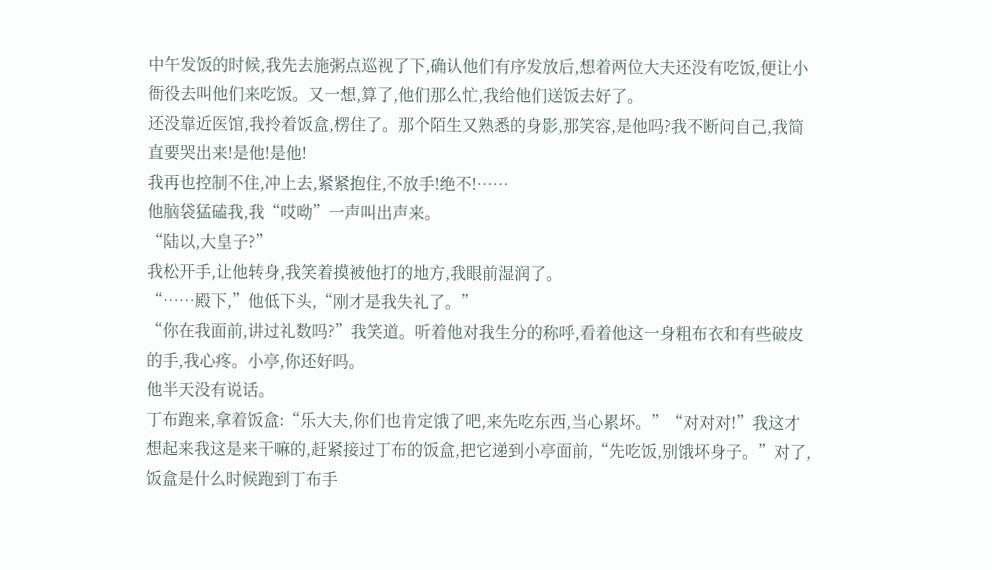中午发饭的时候,我先去施粥点巡视了下,确认他们有序发放后,想着两位大夫还没有吃饭,便让小衙役去叫他们来吃饭。又一想,算了,他们那么忙,我给他们送饭去好了。
还没靠近医馆,我拎着饭盒,楞住了。那个陌生又熟悉的身影,那笑容,是他吗?我不断问自己,我简直要哭出来!是他!是他!
我再也控制不住,冲上去,紧紧抱住,不放手!绝不!……
他脑袋猛磕我,我“哎呦”一声叫出声来。
“陆以,大皇子?”
我松开手,让他转身,我笑着摸被他打的地方,我眼前湿润了。
“……殿下,”他低下头,“刚才是我失礼了。”
“你在我面前,讲过礼数吗?”我笑道。听着他对我生分的称呼,看着他这一身粗布衣和有些破皮的手,我心疼。小亭,你还好吗。
他半天没有说话。
丁布跑来,拿着饭盒:“乐大夫,你们也肯定饿了吧,来先吃东西,当心累坏。”“对对对!”我这才想起来我这是来干嘛的,赶紧接过丁布的饭盒,把它递到小亭面前,“先吃饭,别饿坏身子。”对了,饭盒是什么时候跑到丁布手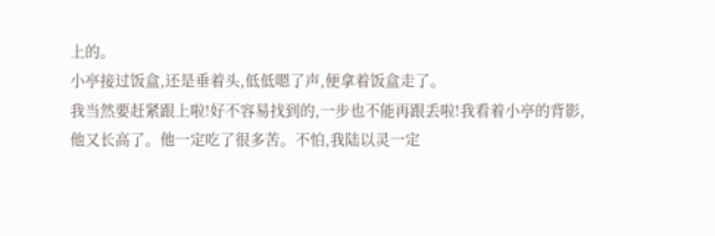上的。
小亭接过饭盒,还是垂着头,低低嗯了声,便拿着饭盒走了。
我当然要赶紧跟上啦!好不容易找到的,一步也不能再跟丢啦!我看着小亭的背影,他又长高了。他一定吃了很多苦。不怕,我陆以灵一定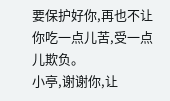要保护好你,再也不让你吃一点儿苦,受一点儿欺负。
小亭,谢谢你,让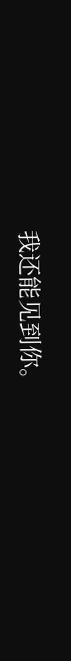我还能见到你。